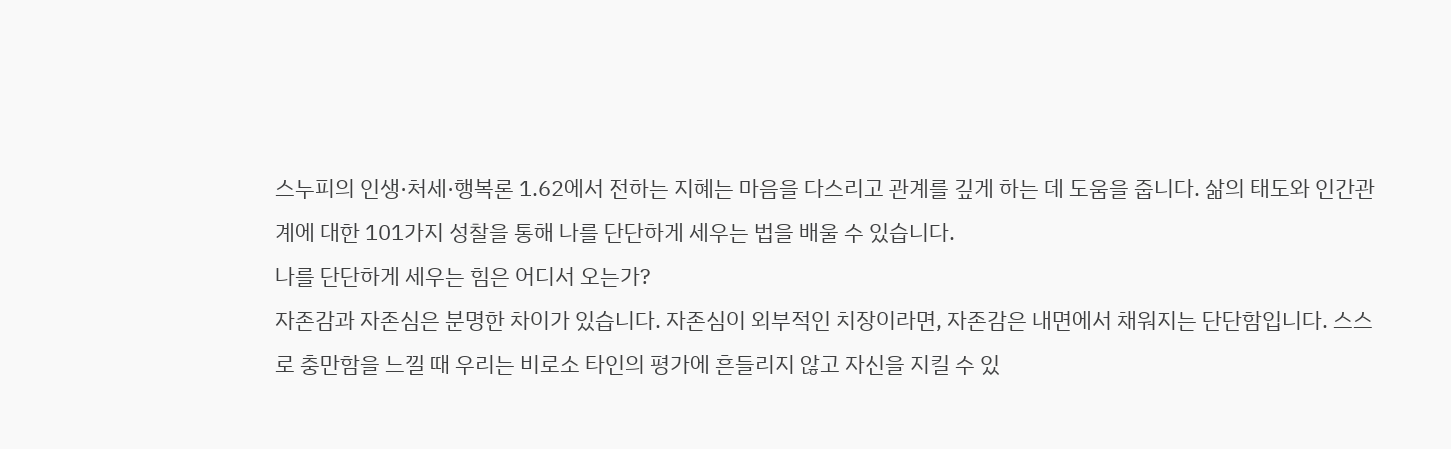스누피의 인생·처세·행복론 1.62에서 전하는 지혜는 마음을 다스리고 관계를 깊게 하는 데 도움을 줍니다. 삶의 태도와 인간관계에 대한 101가지 성찰을 통해 나를 단단하게 세우는 법을 배울 수 있습니다.
나를 단단하게 세우는 힘은 어디서 오는가?
자존감과 자존심은 분명한 차이가 있습니다. 자존심이 외부적인 치장이라면, 자존감은 내면에서 채워지는 단단함입니다. 스스로 충만함을 느낄 때 우리는 비로소 타인의 평가에 흔들리지 않고 자신을 지킬 수 있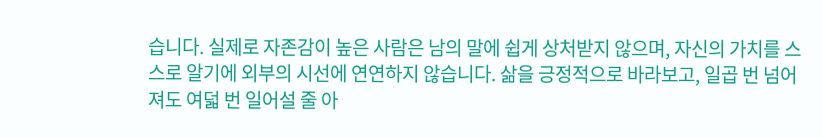습니다. 실제로 자존감이 높은 사람은 남의 말에 쉽게 상처받지 않으며, 자신의 가치를 스스로 알기에 외부의 시선에 연연하지 않습니다. 삶을 긍정적으로 바라보고, 일곱 번 넘어져도 여덟 번 일어설 줄 아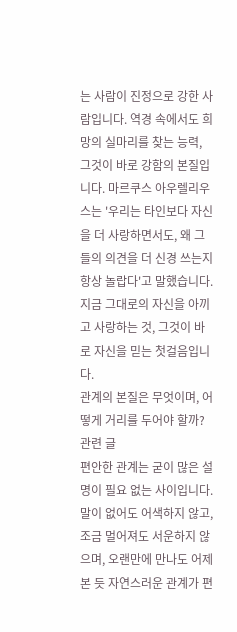는 사람이 진정으로 강한 사람입니다. 역경 속에서도 희망의 실마리를 찾는 능력, 그것이 바로 강함의 본질입니다. 마르쿠스 아우렐리우스는 '우리는 타인보다 자신을 더 사랑하면서도, 왜 그들의 의견을 더 신경 쓰는지 항상 놀랍다'고 말했습니다. 지금 그대로의 자신을 아끼고 사랑하는 것, 그것이 바로 자신을 믿는 첫걸음입니다.
관계의 본질은 무엇이며, 어떻게 거리를 두어야 할까?
관련 글
편안한 관계는 굳이 많은 설명이 필요 없는 사이입니다. 말이 없어도 어색하지 않고, 조금 멀어져도 서운하지 않으며, 오랜만에 만나도 어제 본 듯 자연스러운 관계가 편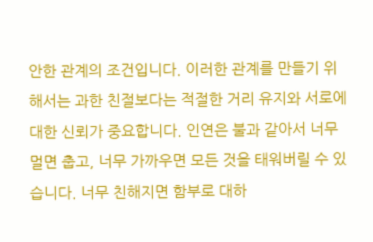안한 관계의 조건입니다. 이러한 관계를 만들기 위해서는 과한 친절보다는 적절한 거리 유지와 서로에 대한 신뢰가 중요합니다. 인연은 불과 같아서 너무 멀면 춥고, 너무 가까우면 모든 것을 태워버릴 수 있습니다. 너무 친해지면 함부로 대하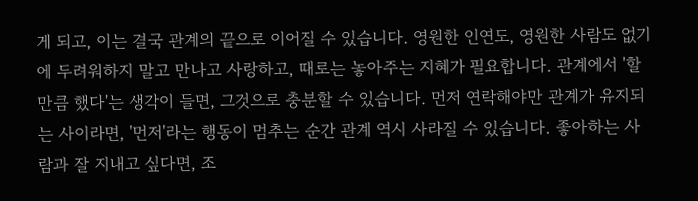게 되고, 이는 결국 관계의 끝으로 이어질 수 있습니다. 영원한 인연도, 영원한 사람도 없기에 두려워하지 말고 만나고 사랑하고, 때로는 놓아주는 지혜가 필요합니다. 관계에서 '할 만큼 했다'는 생각이 들면, 그것으로 충분할 수 있습니다. 먼저 연락해야만 관계가 유지되는 사이라면, '먼저'라는 행동이 멈추는 순간 관계 역시 사라질 수 있습니다. 좋아하는 사람과 잘 지내고 싶다면, 조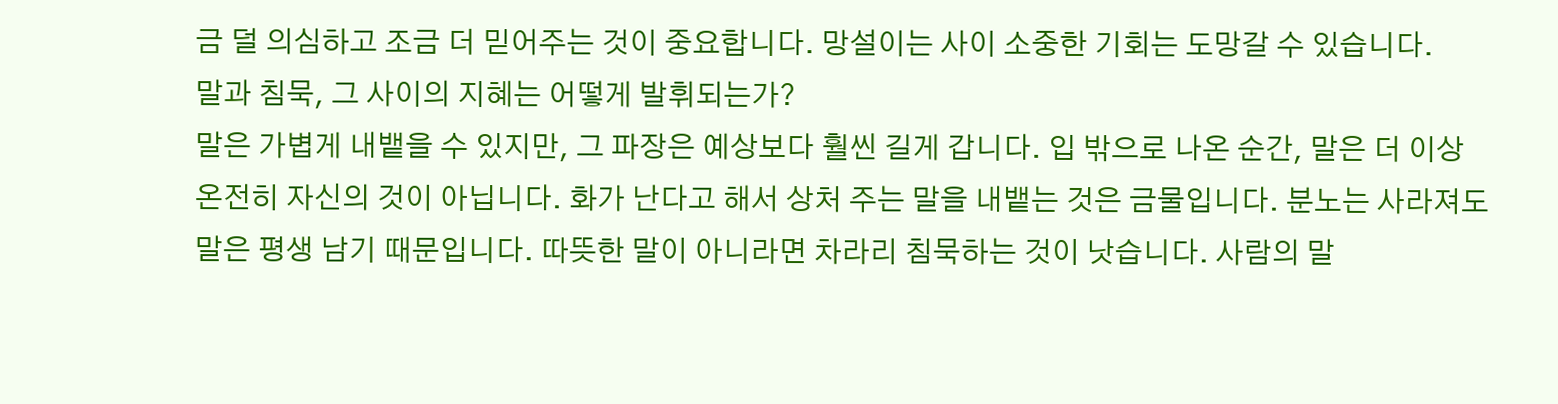금 덜 의심하고 조금 더 믿어주는 것이 중요합니다. 망설이는 사이 소중한 기회는 도망갈 수 있습니다.
말과 침묵, 그 사이의 지혜는 어떻게 발휘되는가?
말은 가볍게 내뱉을 수 있지만, 그 파장은 예상보다 훨씬 길게 갑니다. 입 밖으로 나온 순간, 말은 더 이상 온전히 자신의 것이 아닙니다. 화가 난다고 해서 상처 주는 말을 내뱉는 것은 금물입니다. 분노는 사라져도 말은 평생 남기 때문입니다. 따뜻한 말이 아니라면 차라리 침묵하는 것이 낫습니다. 사람의 말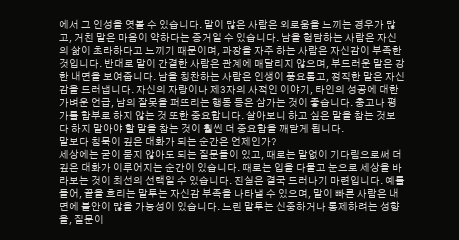에서 그 인성을 엿볼 수 있습니다. 말이 많은 사람은 외로움을 느끼는 경우가 많고, 거친 말은 마음이 약하다는 증거일 수 있습니다. 남을 험담하는 사람은 자신의 삶이 초라하다고 느끼기 때문이며, 과장을 자주 하는 사람은 자신감이 부족한 것입니다. 반대로 말이 간결한 사람은 관계에 매달리지 않으며, 부드러운 말은 강한 내면을 보여줍니다. 남을 칭찬하는 사람은 인생이 풍요롭고, 정직한 말은 자신감을 드러냅니다. 자신의 자랑이나 제3자의 사적인 이야기, 타인의 성공에 대한 가벼운 언급, 남의 잘못을 퍼뜨리는 행동 등은 삼가는 것이 좋습니다. 충고나 평가를 함부로 하지 않는 것 또한 중요합니다. 살아보니 하고 싶은 말을 참는 것보다 하지 말아야 할 말을 참는 것이 훨씬 더 중요함을 깨닫게 됩니다.
말보다 침묵이 깊은 대화가 되는 순간은 언제인가?
세상에는 굳이 묻지 않아도 되는 질문들이 있고, 때로는 말없이 기다림으로써 더 깊은 대화가 이루어지는 순간이 있습니다. 때로는 입을 다물고 눈으로 세상을 바라보는 것이 최선의 선택일 수 있습니다. 진실은 결국 드러나기 마련입니다. 예를 들어, 끝을 흐리는 말투는 자신감 부족을 나타낼 수 있으며, 말이 빠른 사람은 내면에 불안이 많을 가능성이 있습니다. 느린 말투는 신중하거나 통제하려는 성향을, 질문이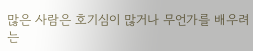많은 사람은 호기심이 많거나 무언가를 배우려는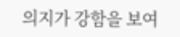의지가 강함을 보여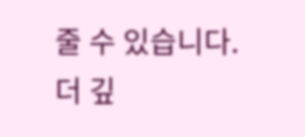줄 수 있습니다.
더 깊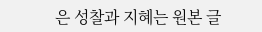은 성찰과 지혜는 원본 글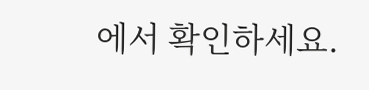에서 확인하세요.